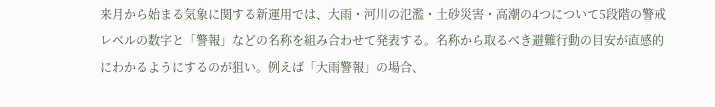来月から始まる気象に関する新運用では、大雨・河川の氾濫・土砂災害・高潮の4つについて5段階の警戒レベルの数字と「警報」などの名称を組み合わせて発表する。名称から取るべき避難行動の目安が直感的にわかるようにするのが狙い。例えば「大雨警報」の場合、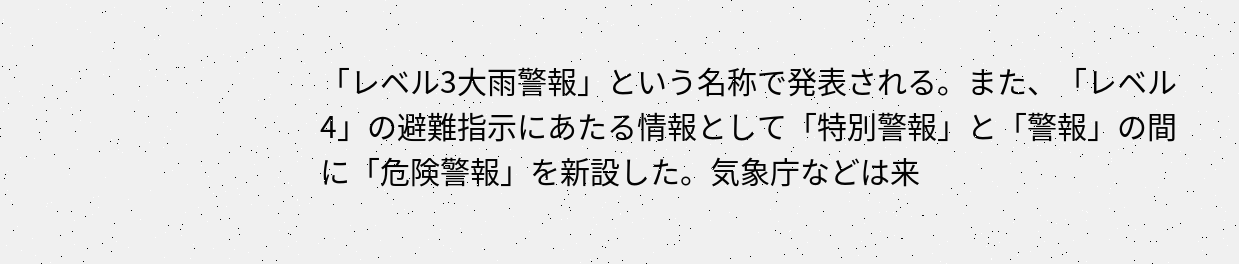「レベル3大雨警報」という名称で発表される。また、「レベル4」の避難指示にあたる情報として「特別警報」と「警報」の間に「危険警報」を新設した。気象庁などは来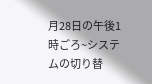月28日の午後1時ごろ~システムの切り替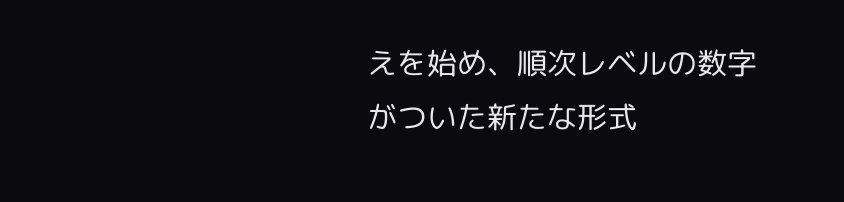えを始め、順次レベルの数字がついた新たな形式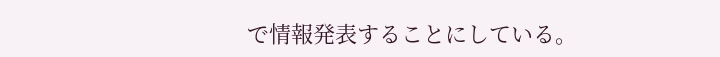で情報発表することにしている。